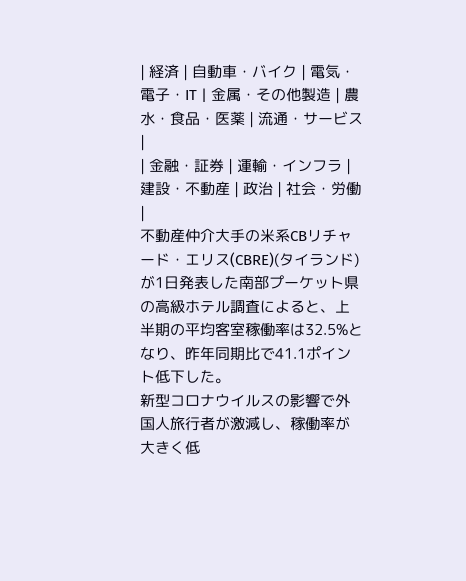| 経済 | 自動車・バイク | 電気・電子・IT | 金属・その他製造 | 農水・食品・医薬 | 流通・サービス |
| 金融・証券 | 運輸・インフラ | 建設・不動産 | 政治 | 社会・労働 |
不動産仲介大手の米系CBリチャード・エリス(CBRE)(タイランド)が1日発表した南部プーケット県の高級ホテル調査によると、上半期の平均客室稼働率は32.5%となり、昨年同期比で41.1ポイント低下した。
新型コロナウイルスの影響で外国人旅行者が激減し、稼働率が大きく低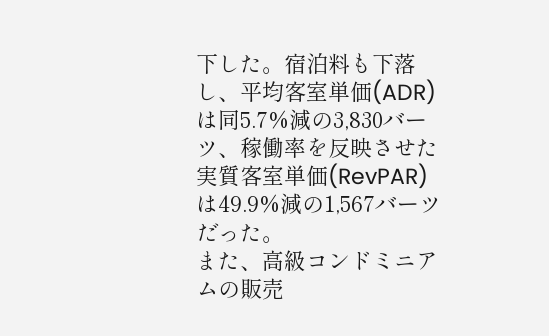下した。宿泊料も下落し、平均客室単価(ADR)は同5.7%減の3,830バーツ、稼働率を反映させた実質客室単価(RevPAR)は49.9%減の1,567バーツだった。
また、高級コンドミニアムの販売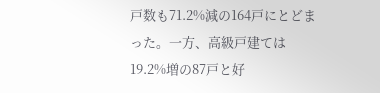戸数も71.2%減の164戸にとどまった。一方、高級戸建ては19.2%増の87戸と好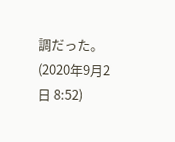調だった。
(2020年9月2日 8:52)